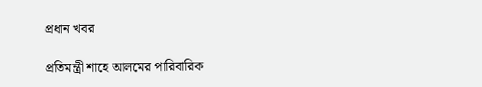প্রধান খবর

প্রতিমন্ত্রী শাহে আলমের পারিবারিক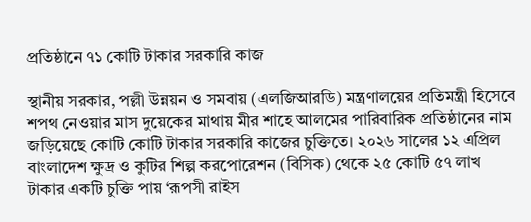প্রতিষ্ঠানে ৭১ কোটি টাকার সরকারি কাজ

স্থানীয় সরকার, পল্লী উন্নয়ন ও সমবায় (এলজিআরডি) মন্ত্রণালয়ের প্রতিমন্ত্রী হিসেবে শপথ নেওয়ার মাস দুয়েকের মাথায় মীর শাহে আলমের পারিবারিক প্রতিষ্ঠানের নাম জড়িয়েছে কোটি কোটি টাকার সরকারি কাজের চুক্তিতে। ২০২৬ সালের ১২ এপ্রিল বাংলাদেশ ক্ষুদ্র ও কুটির শিল্প করপোরেশন (বিসিক) থেকে ২৫ কোটি ৫৭ লাখ টাকার একটি চুক্তি পায় ‘রূপসী রাইস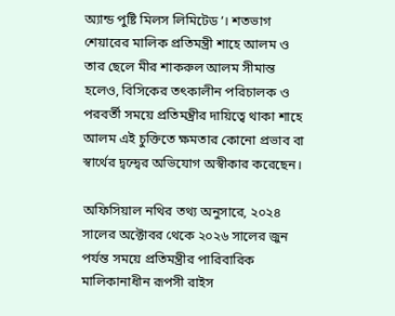অ্যান্ড পুষ্টি মিলস লিমিটেড’। শতভাগ শেয়ারের মালিক প্রতিমন্ত্রী শাহে আলম ও তার ছেলে মীর শাকরুল আলম সীমান্ত হলেও, বিসিকের তৎকালীন পরিচালক ও পরবর্তী সময়ে প্রতিমন্ত্রীর দায়িত্বে থাকা শাহে আলম এই চুক্তিতে ক্ষমতার কোনো প্রভাব বা স্বার্থের দ্বন্দ্বের অভিযোগ অস্বীকার করেছেন।

অফিসিয়াল নথির তথ্য অনুসারে, ২০২৪ সালের অক্টোবর থেকে ২০২৬ সালের জুন পর্যন্ত সময়ে প্রতিমন্ত্রীর পারিবারিক মালিকানাধীন রূপসী রাইস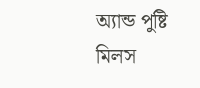অ্যান্ড পুষ্টি মিলস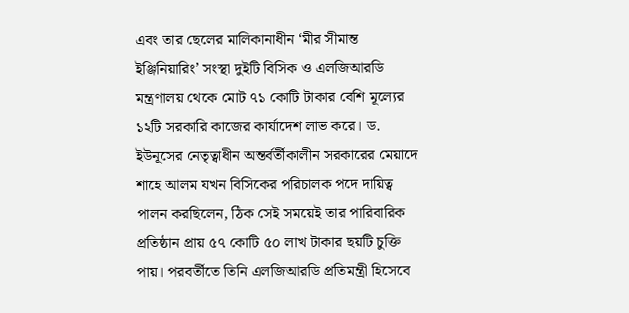এবং তার ছেলের মালিকানাধীন ‘মীর সীমান্ত ইঞ্জিনিয়ারিং’ সংস্থা দুইটি বিসিক ও এলজিআরডি মন্ত্রণালয় থেকে মোট ৭১ কোটি টাকার বেশি মূল্যের ১২টি সরকারি কাজের কার্যাদেশ লাভ করে। ড. ইউনূসের নেতৃত্বাধীন অন্তর্বর্তীকালীন সরকারের মেয়াদে শাহে আলম যখন বিসিকের পরিচালক পদে দায়িত্ব পালন করছিলেন, ঠিক সেই সময়েই তার পারিবারিক প্রতিষ্ঠান প্রায় ৫৭ কোটি ৫০ লাখ টাকার ছয়টি চুক্তি পায়। পরবর্তীতে তিনি এলজিআরডি প্রতিমন্ত্রী হিসেবে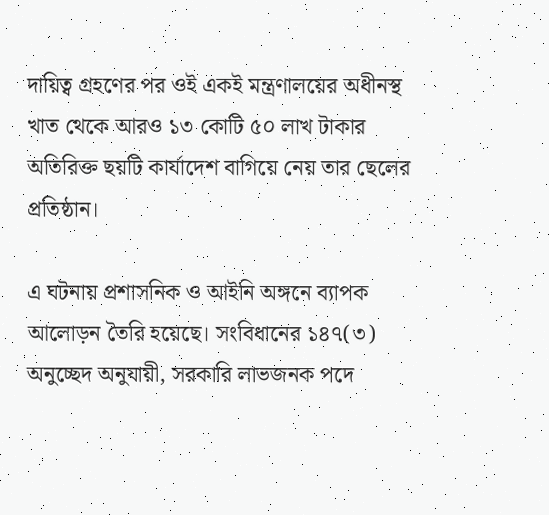দায়িত্ব গ্রহণের পর ওই একই মন্ত্রণালয়ের অধীনস্থ খাত থেকে আরও ১৩ কোটি ৫০ লাখ টাকার অতিরিক্ত ছয়টি কার্যাদেশ বাগিয়ে নেয় তার ছেলের প্রতিষ্ঠান।

এ ঘটনায় প্রশাসনিক ও আইনি অঙ্গনে ব্যাপক আলোড়ন তৈরি হয়েছে। সংবিধানের ১৪৭(৩) অনুচ্ছেদ অনুযায়ী, সরকারি লাভজনক পদে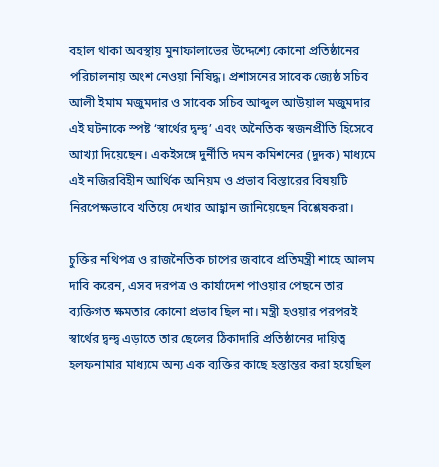বহাল থাকা অবস্থায় মুনাফালাভের উদ্দেশ্যে কোনো প্রতিষ্ঠানের পরিচালনায় অংশ নেওয়া নিষিদ্ধ। প্রশাসনের সাবেক জ্যেষ্ঠ সচিব আলী ইমাম মজুমদার ও সাবেক সচিব আব্দুল আউয়াল মজুমদার এই ঘটনাকে স্পষ্ট ‘স্বার্থের দ্বন্দ্ব’ এবং অনৈতিক স্বজনপ্রীতি হিসেবে আখ্যা দিয়েছেন। একইসঙ্গে দুর্নীতি দমন কমিশনের (দুদক) মাধ্যমে এই নজিরবিহীন আর্থিক অনিয়ম ও প্রভাব বিস্তারের বিষয়টি নিরপেক্ষভাবে খতিয়ে দেখার আহ্বান জানিয়েছেন বিশ্লেষকরা।

চুক্তির নথিপত্র ও রাজনৈতিক চাপের জবাবে প্রতিমন্ত্রী শাহে আলম দাবি করেন, এসব দরপত্র ও কার্যাদেশ পাওয়ার পেছনে তার ব্যক্তিগত ক্ষমতার কোনো প্রভাব ছিল না। মন্ত্রী হওয়ার পরপরই স্বার্থের দ্বন্দ্ব এড়াতে তার ছেলের ঠিকাদারি প্রতিষ্ঠানের দায়িত্ব হলফনামার মাধ্যমে অন্য এক ব্যক্তির কাছে হস্তান্তর করা হয়েছিল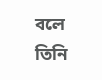বলে তিনি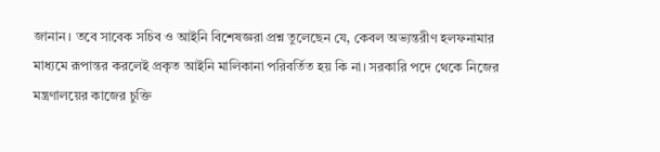জানান। তবে সাবেক সচিব ও আইনি বিশেষজ্ঞরা প্রশ্ন তুলেছেন যে, কেবল অভ্যন্তরীণ হলফনামার মাধ্যমে রূপান্তর করলেই প্রকৃত আইনি মালিকানা পরিবর্তিত হয় কি না। সরকারি পদে থেকে নিজের মন্ত্রণালয়ের কাজের চুক্তি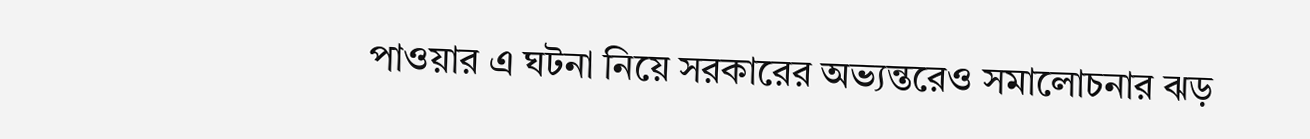পাওয়ার এ ঘটনা নিয়ে সরকারের অভ্যন্তরেও সমালোচনার ঝড়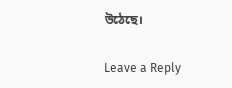উঠেছে।

Leave a Reply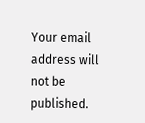Your email address will not be published.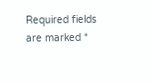Required fields are marked *